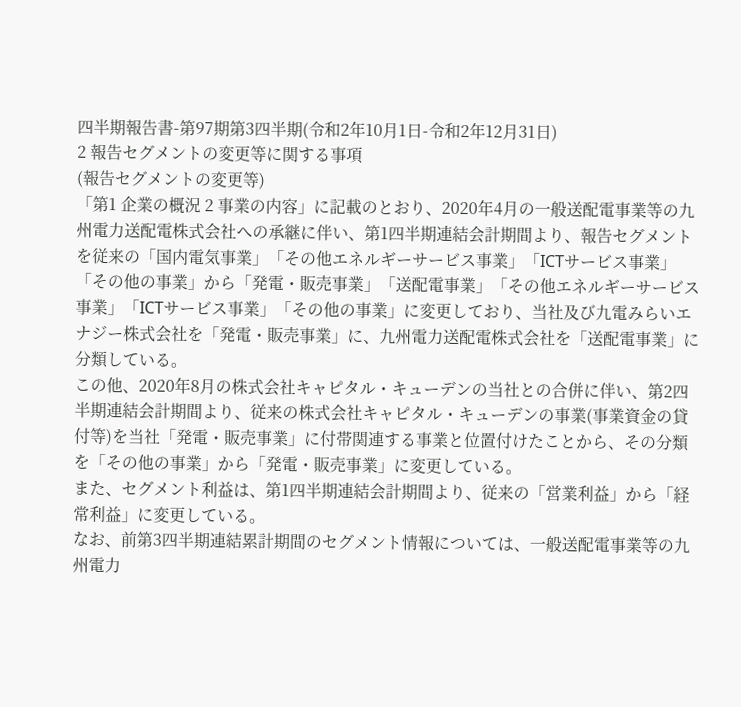四半期報告書-第97期第3四半期(令和2年10月1日-令和2年12月31日)
2 報告セグメントの変更等に関する事項
(報告セグメントの変更等)
「第1 企業の概況 2 事業の内容」に記載のとおり、2020年4月の一般送配電事業等の九州電力送配電株式会社への承継に伴い、第1四半期連結会計期間より、報告セグメントを従来の「国内電気事業」「その他エネルギーサービス事業」「ICTサービス事業」「その他の事業」から「発電・販売事業」「送配電事業」「その他エネルギーサービス事業」「ICTサービス事業」「その他の事業」に変更しており、当社及び九電みらいエナジー株式会社を「発電・販売事業」に、九州電力送配電株式会社を「送配電事業」に分類している。
この他、2020年8月の株式会社キャピタル・キューデンの当社との合併に伴い、第2四半期連結会計期間より、従来の株式会社キャピタル・キューデンの事業(事業資金の貸付等)を当社「発電・販売事業」に付帯関連する事業と位置付けたことから、その分類を「その他の事業」から「発電・販売事業」に変更している。
また、セグメント利益は、第1四半期連結会計期間より、従来の「営業利益」から「経常利益」に変更している。
なお、前第3四半期連結累計期間のセグメント情報については、一般送配電事業等の九州電力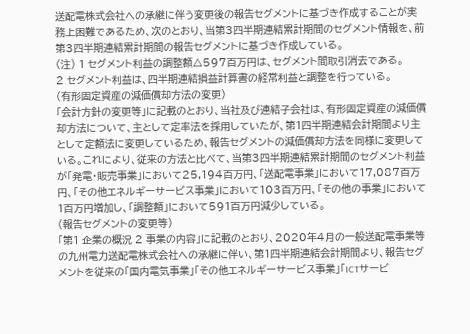送配電株式会社への承継に伴う変更後の報告セグメントに基づき作成することが実務上困難であるため、次のとおり、当第3四半期連結累計期間のセグメント情報を、前第3四半期連結累計期間の報告セグメントに基づき作成している。
(注) 1 セグメント利益の調整額△597百万円は、セグメント間取引消去である。
2 セグメント利益は、四半期連結損益計算書の経常利益と調整を行っている。
(有形固定資産の減価償却方法の変更)
「会計方針の変更等」に記載のとおり、当社及び連結子会社は、有形固定資産の減価償却方法について、主として定率法を採用していたが、第1四半期連結会計期間より主として定額法に変更しているため、報告セグメントの減価償却方法を同様に変更している。これにより、従来の方法と比べて、当第3四半期連結累計期間のセグメント利益が「発電・販売事業」において25,194百万円、「送配電事業」において17,087百万円、「その他エネルギーサービス事業」において103百万円、「その他の事業」において1百万円増加し、「調整額」において591百万円減少している。
(報告セグメントの変更等)
「第1 企業の概況 2 事業の内容」に記載のとおり、2020年4月の一般送配電事業等の九州電力送配電株式会社への承継に伴い、第1四半期連結会計期間より、報告セグメントを従来の「国内電気事業」「その他エネルギーサービス事業」「ICTサービ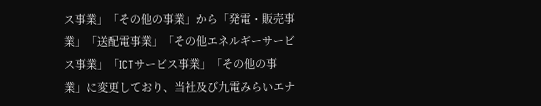ス事業」「その他の事業」から「発電・販売事業」「送配電事業」「その他エネルギーサービス事業」「ICTサービス事業」「その他の事業」に変更しており、当社及び九電みらいエナ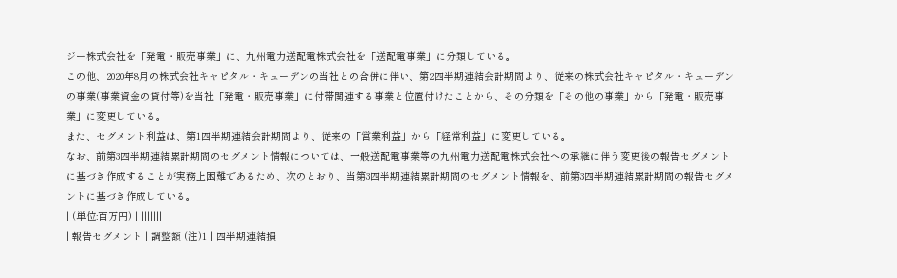ジー株式会社を「発電・販売事業」に、九州電力送配電株式会社を「送配電事業」に分類している。
この他、2020年8月の株式会社キャピタル・キューデンの当社との合併に伴い、第2四半期連結会計期間より、従来の株式会社キャピタル・キューデンの事業(事業資金の貸付等)を当社「発電・販売事業」に付帯関連する事業と位置付けたことから、その分類を「その他の事業」から「発電・販売事業」に変更している。
また、セグメント利益は、第1四半期連結会計期間より、従来の「営業利益」から「経常利益」に変更している。
なお、前第3四半期連結累計期間のセグメント情報については、一般送配電事業等の九州電力送配電株式会社への承継に伴う変更後の報告セグメントに基づき作成することが実務上困難であるため、次のとおり、当第3四半期連結累計期間のセグメント情報を、前第3四半期連結累計期間の報告セグメントに基づき作成している。
| (単位:百万円) | |||||||
| 報告セグメント | 調整額 (注)1 | 四半期連結損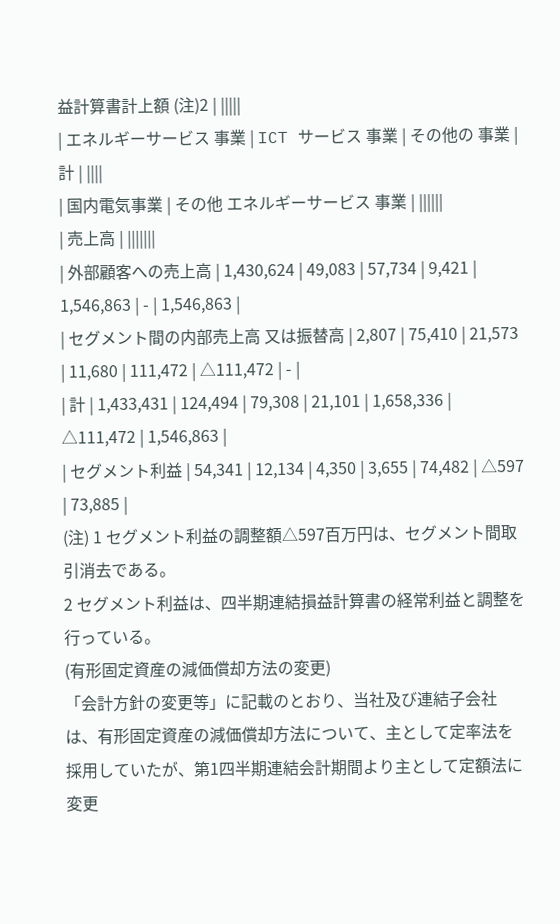益計算書計上額 (注)2 | |||||
| エネルギーサービス 事業 | ICT サービス 事業 | その他の 事業 | 計 | ||||
| 国内電気事業 | その他 エネルギーサービス 事業 | ||||||
| 売上高 | |||||||
| 外部顧客への売上高 | 1,430,624 | 49,083 | 57,734 | 9,421 | 1,546,863 | - | 1,546,863 |
| セグメント間の内部売上高 又は振替高 | 2,807 | 75,410 | 21,573 | 11,680 | 111,472 | △111,472 | - |
| 計 | 1,433,431 | 124,494 | 79,308 | 21,101 | 1,658,336 | △111,472 | 1,546,863 |
| セグメント利益 | 54,341 | 12,134 | 4,350 | 3,655 | 74,482 | △597 | 73,885 |
(注) 1 セグメント利益の調整額△597百万円は、セグメント間取引消去である。
2 セグメント利益は、四半期連結損益計算書の経常利益と調整を行っている。
(有形固定資産の減価償却方法の変更)
「会計方針の変更等」に記載のとおり、当社及び連結子会社は、有形固定資産の減価償却方法について、主として定率法を採用していたが、第1四半期連結会計期間より主として定額法に変更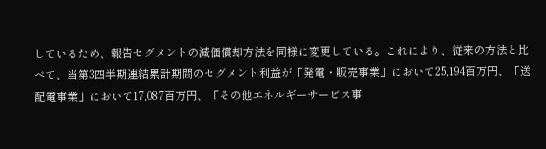しているため、報告セグメントの減価償却方法を同様に変更している。これにより、従来の方法と比べて、当第3四半期連結累計期間のセグメント利益が「発電・販売事業」において25,194百万円、「送配電事業」において17,087百万円、「その他エネルギーサービス事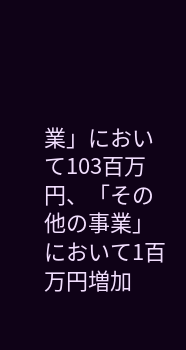業」において103百万円、「その他の事業」において1百万円増加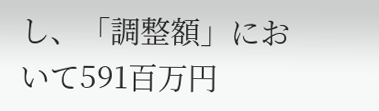し、「調整額」において591百万円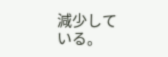減少している。